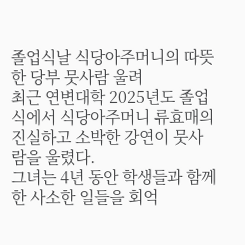졸업식날 식당아주머니의 따뜻한 당부 뭇사람 울려
최근 연변대학 2025년도 졸업식에서 식당아주머니 류효매의 진실하고 소박한 강연이 뭇사람을 울렸다.
그녀는 4년 동안 학생들과 함께 한 사소한 일들을 회억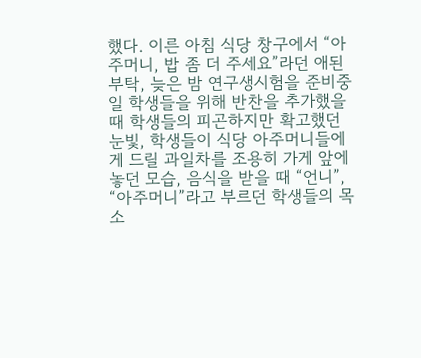했다. 이른 아침 식당 창구에서 “아주머니, 밥 좀 더 주세요”라던 애된 부탁, 늦은 밤 연구생시험을 준비중일 학생들을 위해 반찬을 추가했을 때 학생들의 피곤하지만 확고했던 눈빛, 학생들이 식당 아주머니들에게 드릴 과일차를 조용히 가게 앞에 놓던 모습, 음식을 받을 때 “언니”, “아주머니”라고 부르던 학생들의 목소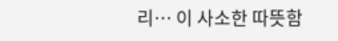리… 이 사소한 따뜻함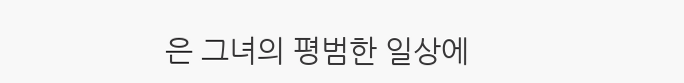은 그녀의 평범한 일상에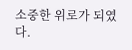소중한 위로가 되였다.